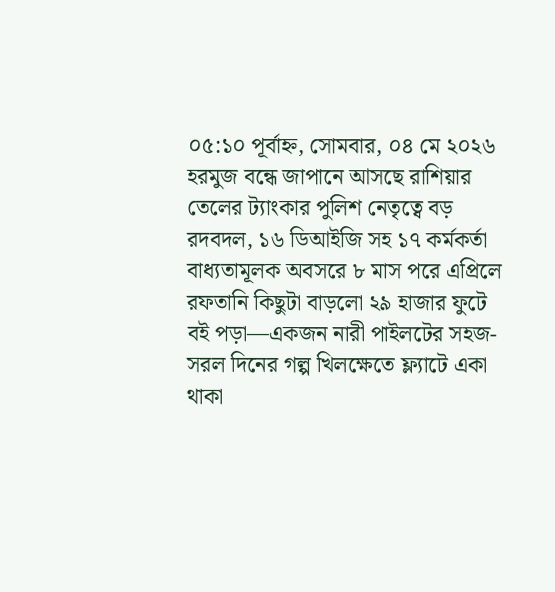০৫:১০ পূর্বাহ্ন, সোমবার, ০৪ মে ২০২৬
হরমুজ বন্ধে জাপানে আসছে রাশিয়ার তেলের ট্যাংকার পুলিশ নেতৃত্বে বড় রদবদল, ১৬ ডিআইজি সহ ১৭ কর্মকর্তা বাধ্যতামূলক অবসরে ৮ মাস পরে এপ্রিলে রফতানি কিছুটা বাড়লো ২৯ হাজার ফুটে বই পড়া—একজন নারী পাইলটের সহজ-সরল দিনের গল্প খিলক্ষেতে ফ্ল্যাটে একা থাকা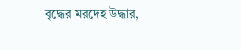বৃদ্ধের মরদেহ উদ্ধার,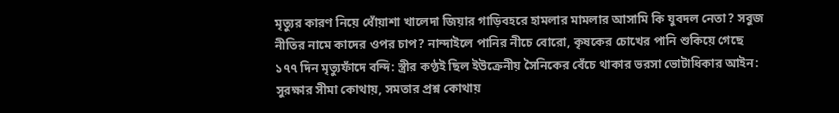মৃত্যুর কারণ নিয়ে ধোঁয়াশা খালেদা জিয়ার গাড়িবহরে হামলার মামলার আসামি কি যুবদল নেতা? সবুজ নীতির নামে কাদের ওপর চাপ? নান্দাইলে পানির নীচে বোরো, কৃষকের চোখের পানি শুকিয়ে গেছে ১৭৭ দিন মৃত্যুফাঁদে বন্দি: স্ত্রীর কণ্ঠই ছিল ইউক্রেনীয় সৈনিকের বেঁচে থাকার ভরসা ভোটাধিকার আইন: সুরক্ষার সীমা কোথায়, সমতার প্রশ্ন কোথায়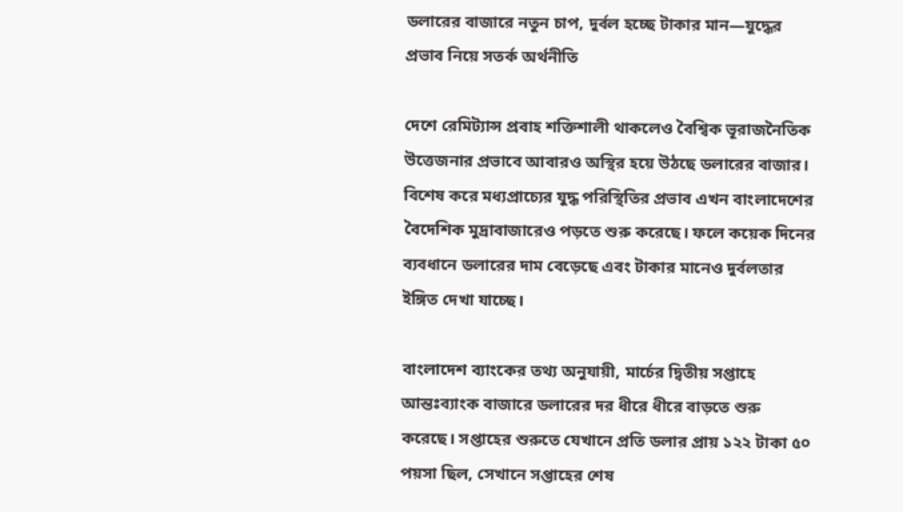ডলারের বাজারে নতুন চাপ, দুর্বল হচ্ছে টাকার মান—যুদ্ধের প্রভাব নিয়ে সতর্ক অর্থনীতি

দেশে রেমিট্যান্স প্রবাহ শক্তিশালী থাকলেও বৈশ্বিক ভূরাজনৈতিক উত্তেজনার প্রভাবে আবারও অস্থির হয়ে উঠছে ডলারের বাজার। বিশেষ করে মধ্যপ্রাচ্যের যুদ্ধ পরিস্থিতির প্রভাব এখন বাংলাদেশের বৈদেশিক মুদ্রাবাজারেও পড়তে শুরু করেছে। ফলে কয়েক দিনের ব্যবধানে ডলারের দাম বেড়েছে এবং টাকার মানেও দুর্বলতার ইঙ্গিত দেখা যাচ্ছে।

বাংলাদেশ ব্যাংকের তথ্য অনুযায়ী, মার্চের দ্বিতীয় সপ্তাহে আন্তঃব্যাংক বাজারে ডলারের দর ধীরে ধীরে বাড়তে শুরু করেছে। সপ্তাহের শুরুতে যেখানে প্রতি ডলার প্রায় ১২২ টাকা ৫০ পয়সা ছিল, সেখানে সপ্তাহের শেষ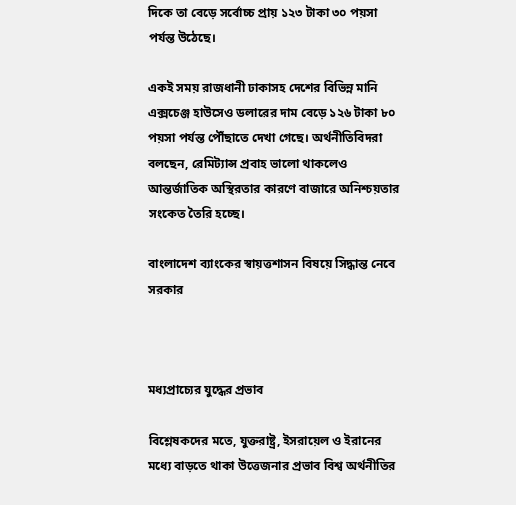দিকে তা বেড়ে সর্বোচ্চ প্রায় ১২৩ টাকা ৩০ পয়সা পর্যন্ত উঠেছে।

একই সময় রাজধানী ঢাকাসহ দেশের বিভিন্ন মানি এক্সচেঞ্জ হাউসেও ডলারের দাম বেড়ে ১২৬ টাকা ৮০ পয়সা পর্যন্ত পৌঁছাতে দেখা গেছে। অর্থনীতিবিদরা বলছেন, রেমিট্যান্স প্রবাহ ভালো থাকলেও আন্তর্জাতিক অস্থিরতার কারণে বাজারে অনিশ্চয়তার সংকেত তৈরি হচ্ছে।

বাংলাদেশ ব্যাংকের স্বায়ত্তশাসন বিষয়ে সিদ্ধান্ত নেবে সরকার



মধ্যপ্রাচ্যের যুদ্ধের প্রভাব

বিশ্লেষকদের মতে, যুক্তরাষ্ট্র, ইসরায়েল ও ইরানের মধ্যে বাড়তে থাকা উত্তেজনার প্রভাব বিশ্ব অর্থনীতির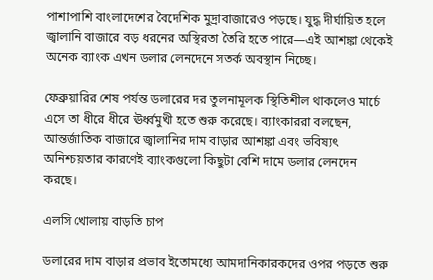পাশাপাশি বাংলাদেশের বৈদেশিক মুদ্রাবাজারেও পড়ছে। যুদ্ধ দীর্ঘায়িত হলে জ্বালানি বাজারে বড় ধরনের অস্থিরতা তৈরি হতে পারে—এই আশঙ্কা থেকেই অনেক ব্যাংক এখন ডলার লেনদেনে সতর্ক অবস্থান নিচ্ছে।

ফেব্রুয়ারির শেষ পর্যন্ত ডলারের দর তুলনামূলক স্থিতিশীল থাকলেও মার্চে এসে তা ধীরে ধীরে ঊর্ধ্বমুখী হতে শুরু করেছে। ব্যাংকাররা বলছেন, আন্তর্জাতিক বাজারে জ্বালানির দাম বাড়ার আশঙ্কা এবং ভবিষ্যৎ অনিশ্চয়তার কারণেই ব্যাংকগুলো কিছুটা বেশি দামে ডলার লেনদেন করছে।

এলসি খোলায় বাড়তি চাপ

ডলারের দাম বাড়ার প্রভাব ইতোমধ্যে আমদানিকারকদের ওপর পড়তে শুরু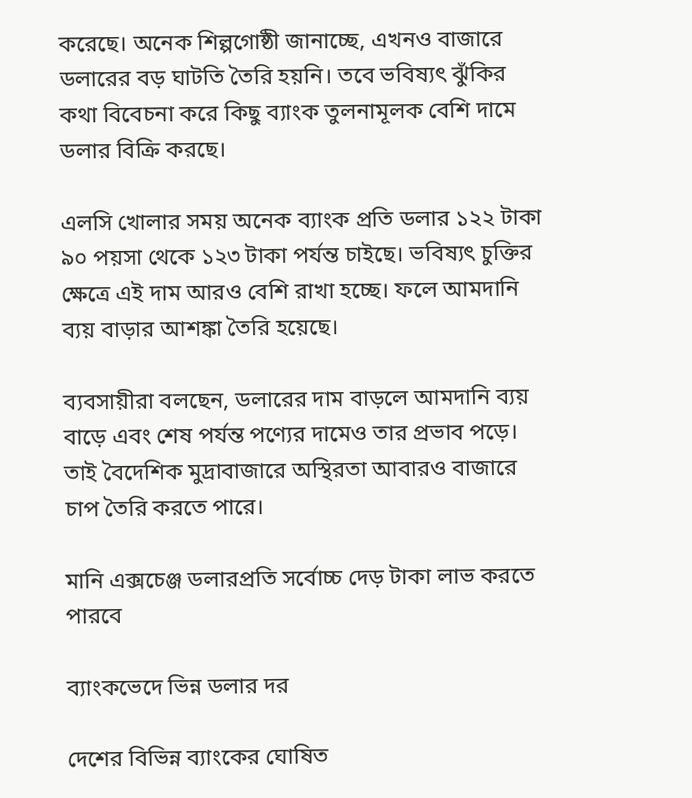করেছে। অনেক শিল্পগোষ্ঠী জানাচ্ছে, এখনও বাজারে ডলারের বড় ঘাটতি তৈরি হয়নি। তবে ভবিষ্যৎ ঝুঁকির কথা বিবেচনা করে কিছু ব্যাংক তুলনামূলক বেশি দামে ডলার বিক্রি করছে।

এলসি খোলার সময় অনেক ব্যাংক প্রতি ডলার ১২২ টাকা ৯০ পয়সা থেকে ১২৩ টাকা পর্যন্ত চাইছে। ভবিষ্যৎ চুক্তির ক্ষেত্রে এই দাম আরও বেশি রাখা হচ্ছে। ফলে আমদানি ব্যয় বাড়ার আশঙ্কা তৈরি হয়েছে।

ব্যবসায়ীরা বলছেন, ডলারের দাম বাড়লে আমদানি ব্যয় বাড়ে এবং শেষ পর্যন্ত পণ্যের দামেও তার প্রভাব পড়ে। তাই বৈদেশিক মুদ্রাবাজারে অস্থিরতা আবারও বাজারে চাপ তৈরি করতে পারে।

মানি এক্সচেঞ্জ ডলারপ্রতি সর্বোচ্চ দেড় টাকা লাভ করতে পারবে

ব্যাংকভেদে ভিন্ন ডলার দর

দেশের বিভিন্ন ব্যাংকের ঘোষিত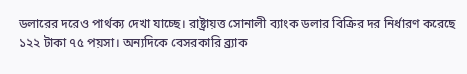ডলারের দরেও পার্থক্য দেখা যাচ্ছে। রাষ্ট্রায়ত্ত সোনালী ব্যাংক ডলার বিক্রির দর নির্ধারণ করেছে ১২২ টাকা ৭৫ পয়সা। অন্যদিকে বেসরকারি ব্র্যাক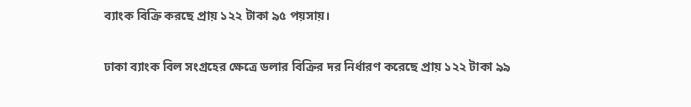ব্যাংক বিক্রি করছে প্রায় ১২২ টাকা ৯৫ পয়সায়।

ঢাকা ব্যাংক বিল সংগ্রহের ক্ষেত্রে ডলার বিক্রির দর নির্ধারণ করেছে প্রায় ১২২ টাকা ৯৯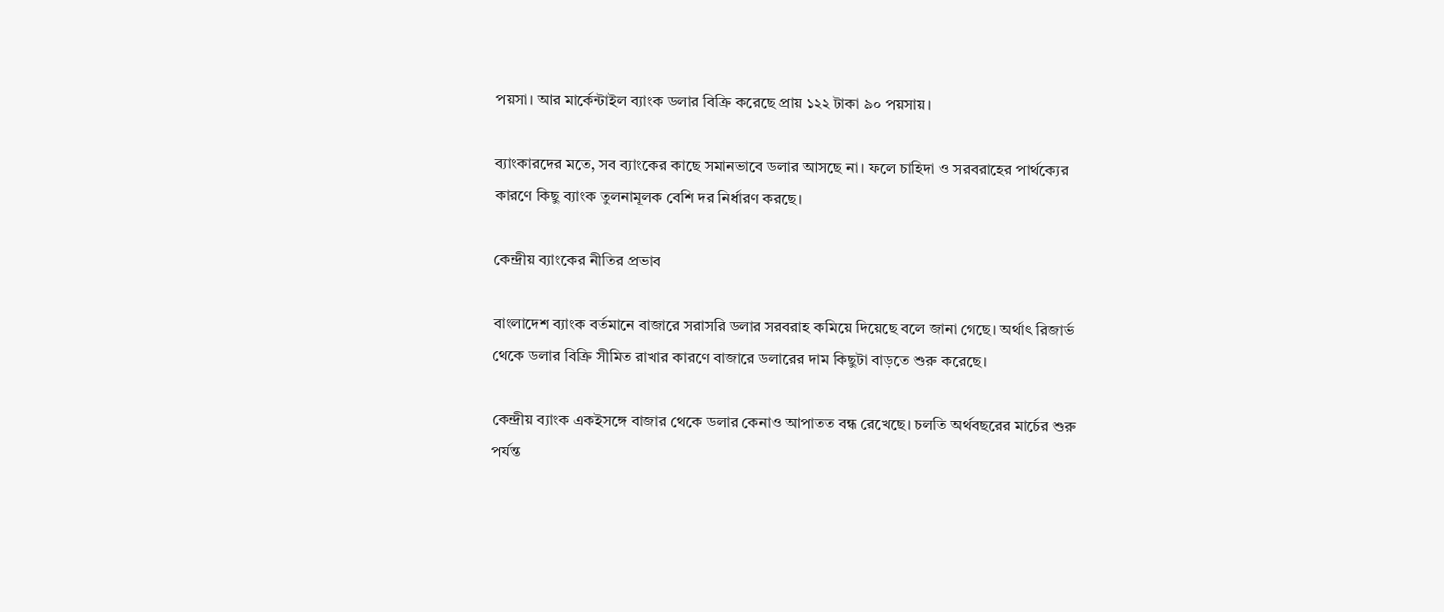পয়সা। আর মার্কেন্টাইল ব্যাংক ডলার বিক্রি করেছে প্রায় ১২২ টাকা ৯০ পয়সায়।

ব্যাংকারদের মতে, সব ব্যাংকের কাছে সমানভাবে ডলার আসছে না। ফলে চাহিদা ও সরবরাহের পার্থক্যের কারণে কিছু ব্যাংক তুলনামূলক বেশি দর নির্ধারণ করছে।

কেন্দ্রীয় ব্যাংকের নীতির প্রভাব

বাংলাদেশ ব্যাংক বর্তমানে বাজারে সরাসরি ডলার সরবরাহ কমিয়ে দিয়েছে বলে জানা গেছে। অর্থাৎ রিজার্ভ থেকে ডলার বিক্রি সীমিত রাখার কারণে বাজারে ডলারের দাম কিছুটা বাড়তে শুরু করেছে।

কেন্দ্রীয় ব্যাংক একইসঙ্গে বাজার থেকে ডলার কেনাও আপাতত বন্ধ রেখেছে। চলতি অর্থবছরের মার্চের শুরু পর্যন্ত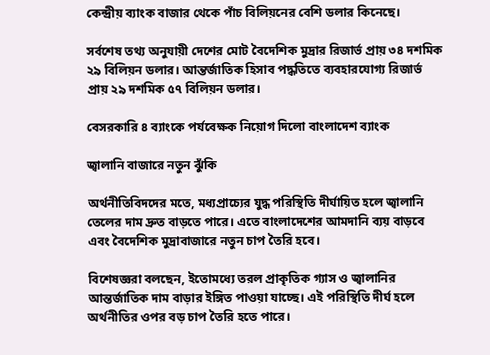কেন্দ্রীয় ব্যাংক বাজার থেকে পাঁচ বিলিয়নের বেশি ডলার কিনেছে।

সর্বশেষ তথ্য অনুযায়ী দেশের মোট বৈদেশিক মুদ্রার রিজার্ভ প্রায় ৩৪ দশমিক ২৯ বিলিয়ন ডলার। আন্তর্জাতিক হিসাব পদ্ধতিতে ব্যবহারযোগ্য রিজার্ভ প্রায় ২৯ দশমিক ৫৭ বিলিয়ন ডলার।

বেসরকারি ৪ ব্যাংকে পর্যবেক্ষক নিয়োগ দিলো বাংলাদেশ ব্যাংক

জ্বালানি বাজারে নতুন ঝুঁকি

অর্থনীতিবিদদের মতে, মধ্যপ্রাচ্যের যুদ্ধ পরিস্থিতি দীর্ঘায়িত হলে জ্বালানি তেলের দাম দ্রুত বাড়তে পারে। এতে বাংলাদেশের আমদানি ব্যয় বাড়বে এবং বৈদেশিক মুদ্রাবাজারে নতুন চাপ তৈরি হবে।

বিশেষজ্ঞরা বলছেন, ইতোমধ্যে তরল প্রাকৃতিক গ্যাস ও জ্বালানির আন্তর্জাতিক দাম বাড়ার ইঙ্গিত পাওয়া যাচ্ছে। এই পরিস্থিতি দীর্ঘ হলে অর্থনীতির ওপর বড় চাপ তৈরি হতে পারে।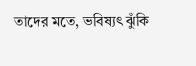তাদের মতে, ভবিষ্যৎ ঝুঁকি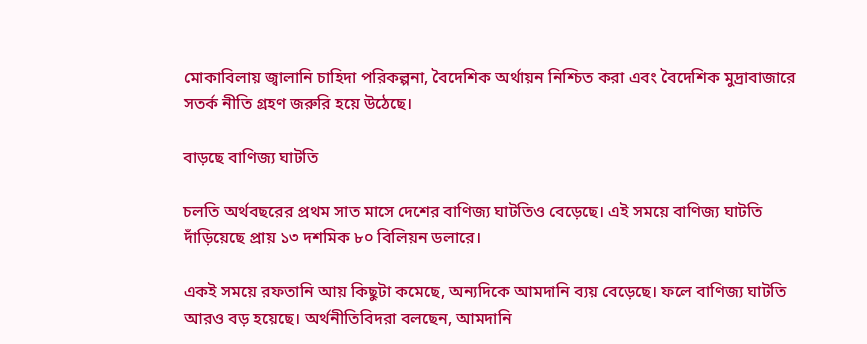মোকাবিলায় জ্বালানি চাহিদা পরিকল্পনা, বৈদেশিক অর্থায়ন নিশ্চিত করা এবং বৈদেশিক মুদ্রাবাজারে সতর্ক নীতি গ্রহণ জরুরি হয়ে উঠেছে।

বাড়ছে বাণিজ্য ঘাটতি

চলতি অর্থবছরের প্রথম সাত মাসে দেশের বাণিজ্য ঘাটতিও বেড়েছে। এই সময়ে বাণিজ্য ঘাটতি দাঁড়িয়েছে প্রায় ১৩ দশমিক ৮০ বিলিয়ন ডলারে।

একই সময়ে রফতানি আয় কিছুটা কমেছে, অন্যদিকে আমদানি ব্যয় বেড়েছে। ফলে বাণিজ্য ঘাটতি আরও বড় হয়েছে। অর্থনীতিবিদরা বলছেন, আমদানি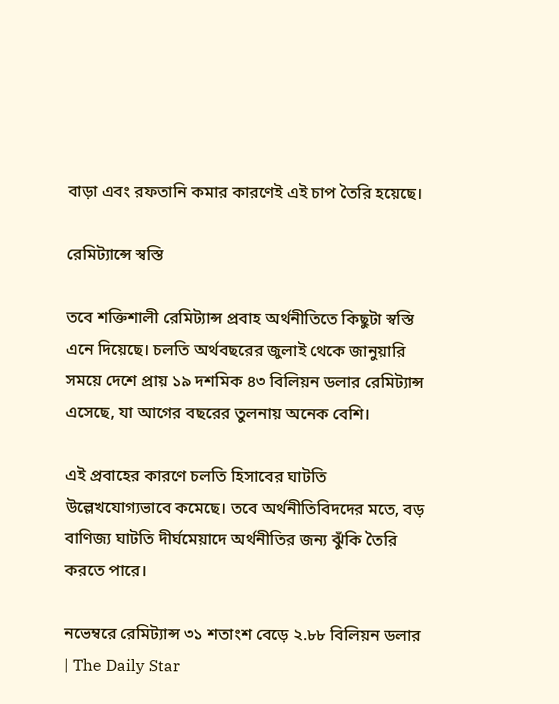বাড়া এবং রফতানি কমার কারণেই এই চাপ তৈরি হয়েছে।

রেমিট্যান্সে স্বস্তি

তবে শক্তিশালী রেমিট্যান্স প্রবাহ অর্থনীতিতে কিছুটা স্বস্তি এনে দিয়েছে। চলতি অর্থবছরের জুলাই থেকে জানুয়ারি সময়ে দেশে প্রায় ১৯ দশমিক ৪৩ বিলিয়ন ডলার রেমিট্যান্স এসেছে, যা আগের বছরের তুলনায় অনেক বেশি।

এই প্রবাহের কারণে চলতি হিসাবের ঘাটতি উল্লেখযোগ্যভাবে কমেছে। তবে অর্থনীতিবিদদের মতে, বড় বাণিজ্য ঘাটতি দীর্ঘমেয়াদে অর্থনীতির জন্য ঝুঁকি তৈরি করতে পারে।

নভেম্বরে রেমিট্যান্স ৩১ শতাংশ বেড়ে ২.৮৮ বিলিয়ন ডলার | The Daily Star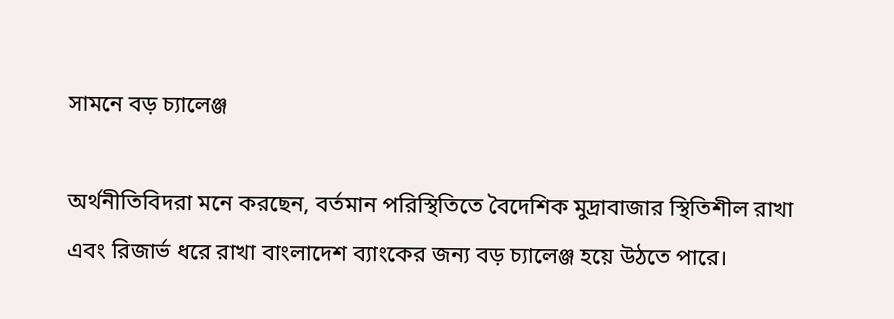সামনে বড় চ্যালেঞ্জ

অর্থনীতিবিদরা মনে করছেন, বর্তমান পরিস্থিতিতে বৈদেশিক মুদ্রাবাজার স্থিতিশীল রাখা এবং রিজার্ভ ধরে রাখা বাংলাদেশ ব্যাংকের জন্য বড় চ্যালেঞ্জ হয়ে উঠতে পারে।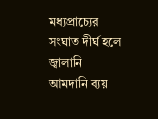মধ্যপ্রাচ্যের সংঘাত দীর্ঘ হলে জ্বালানি আমদানি ব্যয়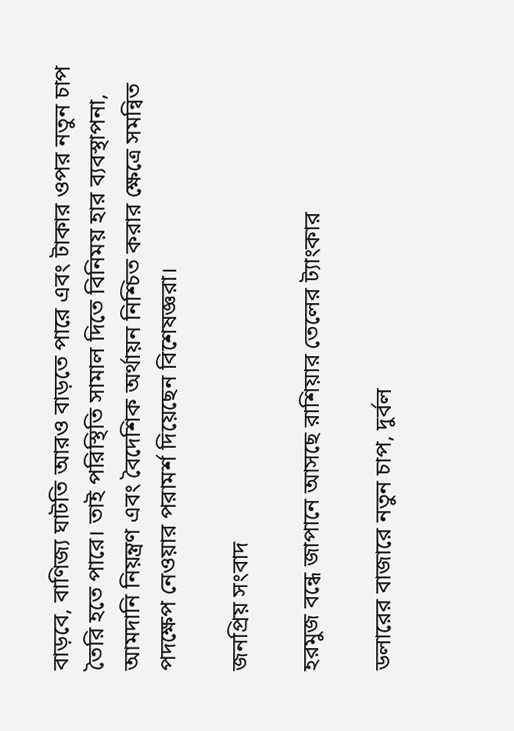বাড়বে, বাণিজ্য ঘাটতি আরও বাড়তে পারে এবং টাকার ওপর নতুন চাপ তৈরি হতে পারে। তাই পরিস্থিতি সামাল দিতে বিনিময় হার ব্যবস্থাপনা, আমদানি নিয়ন্ত্রণ এবং বৈদেশিক অর্থায়ন নিশ্চিত করার ক্ষেত্রে সমন্বিত পদক্ষেপ নেওয়ার পরামর্শ দিয়েছেন বিশেষজ্ঞরা।

জনপ্রিয় সংবাদ

হরমুজ বন্ধে জাপানে আসছে রাশিয়ার তেলের ট্যাংকার

ডলারের বাজারে নতুন চাপ, দুর্বল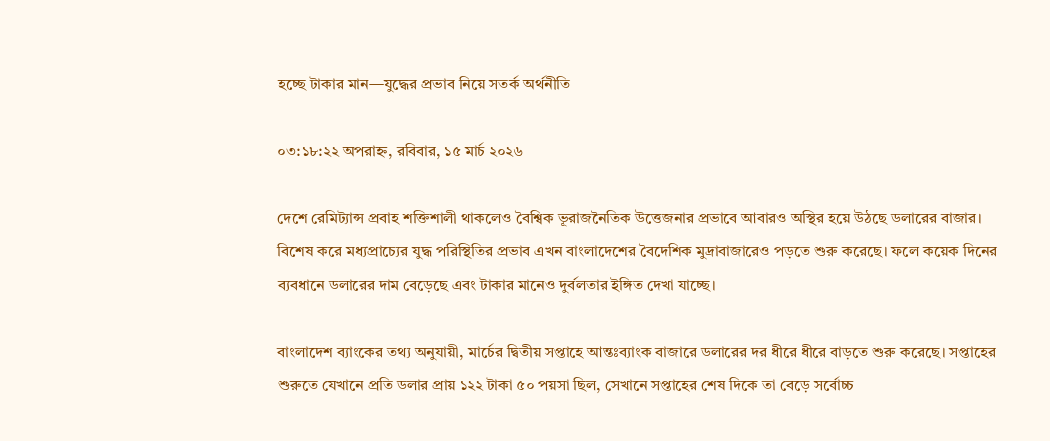হচ্ছে টাকার মান—যুদ্ধের প্রভাব নিয়ে সতর্ক অর্থনীতি

০৩:১৮:২২ অপরাহ্ন, রবিবার, ১৫ মার্চ ২০২৬

দেশে রেমিট্যান্স প্রবাহ শক্তিশালী থাকলেও বৈশ্বিক ভূরাজনৈতিক উত্তেজনার প্রভাবে আবারও অস্থির হয়ে উঠছে ডলারের বাজার। বিশেষ করে মধ্যপ্রাচ্যের যুদ্ধ পরিস্থিতির প্রভাব এখন বাংলাদেশের বৈদেশিক মুদ্রাবাজারেও পড়তে শুরু করেছে। ফলে কয়েক দিনের ব্যবধানে ডলারের দাম বেড়েছে এবং টাকার মানেও দুর্বলতার ইঙ্গিত দেখা যাচ্ছে।

বাংলাদেশ ব্যাংকের তথ্য অনুযায়ী, মার্চের দ্বিতীয় সপ্তাহে আন্তঃব্যাংক বাজারে ডলারের দর ধীরে ধীরে বাড়তে শুরু করেছে। সপ্তাহের শুরুতে যেখানে প্রতি ডলার প্রায় ১২২ টাকা ৫০ পয়সা ছিল, সেখানে সপ্তাহের শেষ দিকে তা বেড়ে সর্বোচ্চ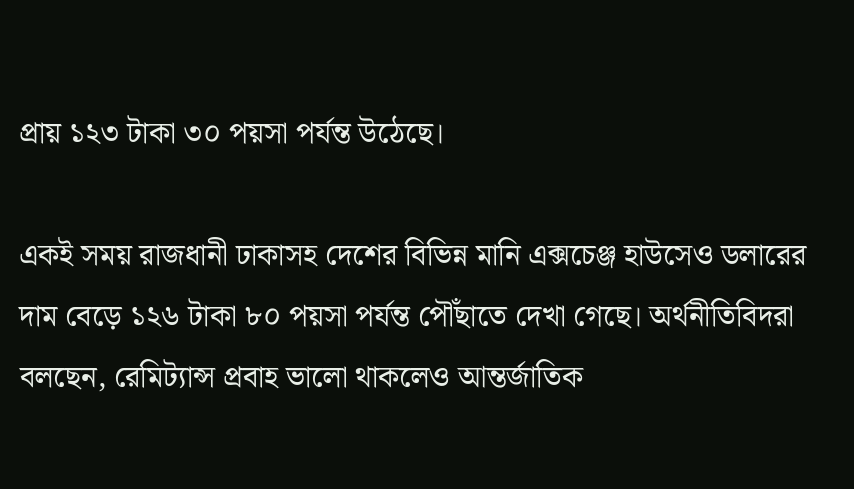প্রায় ১২৩ টাকা ৩০ পয়সা পর্যন্ত উঠেছে।

একই সময় রাজধানী ঢাকাসহ দেশের বিভিন্ন মানি এক্সচেঞ্জ হাউসেও ডলারের দাম বেড়ে ১২৬ টাকা ৮০ পয়সা পর্যন্ত পৌঁছাতে দেখা গেছে। অর্থনীতিবিদরা বলছেন, রেমিট্যান্স প্রবাহ ভালো থাকলেও আন্তর্জাতিক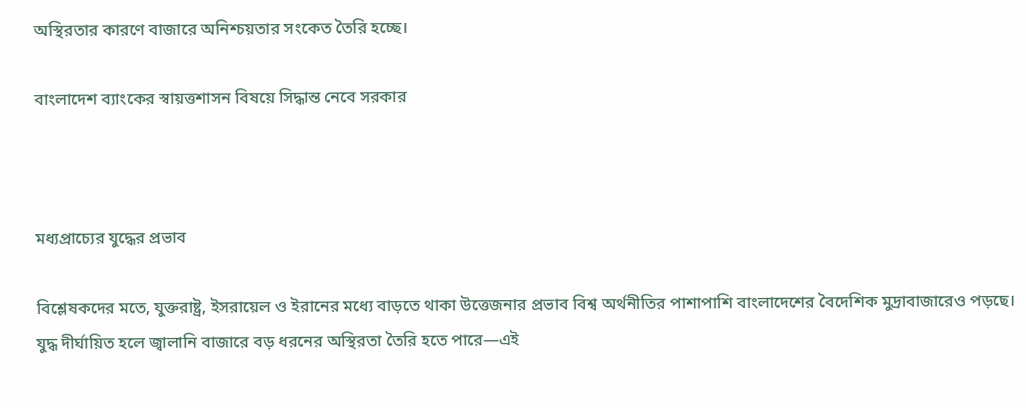অস্থিরতার কারণে বাজারে অনিশ্চয়তার সংকেত তৈরি হচ্ছে।

বাংলাদেশ ব্যাংকের স্বায়ত্তশাসন বিষয়ে সিদ্ধান্ত নেবে সরকার



মধ্যপ্রাচ্যের যুদ্ধের প্রভাব

বিশ্লেষকদের মতে, যুক্তরাষ্ট্র, ইসরায়েল ও ইরানের মধ্যে বাড়তে থাকা উত্তেজনার প্রভাব বিশ্ব অর্থনীতির পাশাপাশি বাংলাদেশের বৈদেশিক মুদ্রাবাজারেও পড়ছে। যুদ্ধ দীর্ঘায়িত হলে জ্বালানি বাজারে বড় ধরনের অস্থিরতা তৈরি হতে পারে—এই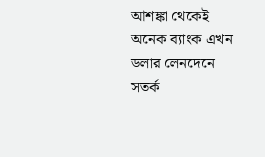আশঙ্কা থেকেই অনেক ব্যাংক এখন ডলার লেনদেনে সতর্ক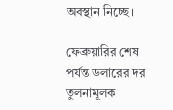অবস্থান নিচ্ছে।

ফেব্রুয়ারির শেষ পর্যন্ত ডলারের দর তুলনামূলক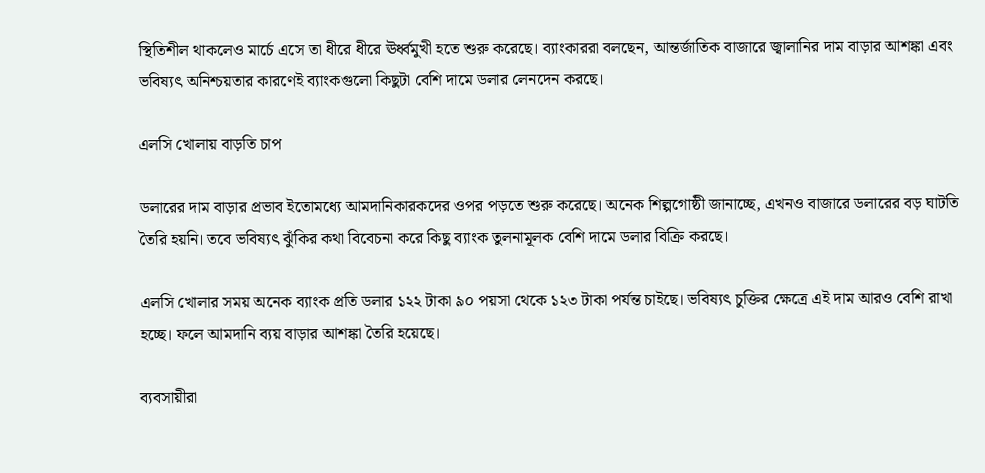স্থিতিশীল থাকলেও মার্চে এসে তা ধীরে ধীরে ঊর্ধ্বমুখী হতে শুরু করেছে। ব্যাংকাররা বলছেন, আন্তর্জাতিক বাজারে জ্বালানির দাম বাড়ার আশঙ্কা এবং ভবিষ্যৎ অনিশ্চয়তার কারণেই ব্যাংকগুলো কিছুটা বেশি দামে ডলার লেনদেন করছে।

এলসি খোলায় বাড়তি চাপ

ডলারের দাম বাড়ার প্রভাব ইতোমধ্যে আমদানিকারকদের ওপর পড়তে শুরু করেছে। অনেক শিল্পগোষ্ঠী জানাচ্ছে, এখনও বাজারে ডলারের বড় ঘাটতি তৈরি হয়নি। তবে ভবিষ্যৎ ঝুঁকির কথা বিবেচনা করে কিছু ব্যাংক তুলনামূলক বেশি দামে ডলার বিক্রি করছে।

এলসি খোলার সময় অনেক ব্যাংক প্রতি ডলার ১২২ টাকা ৯০ পয়সা থেকে ১২৩ টাকা পর্যন্ত চাইছে। ভবিষ্যৎ চুক্তির ক্ষেত্রে এই দাম আরও বেশি রাখা হচ্ছে। ফলে আমদানি ব্যয় বাড়ার আশঙ্কা তৈরি হয়েছে।

ব্যবসায়ীরা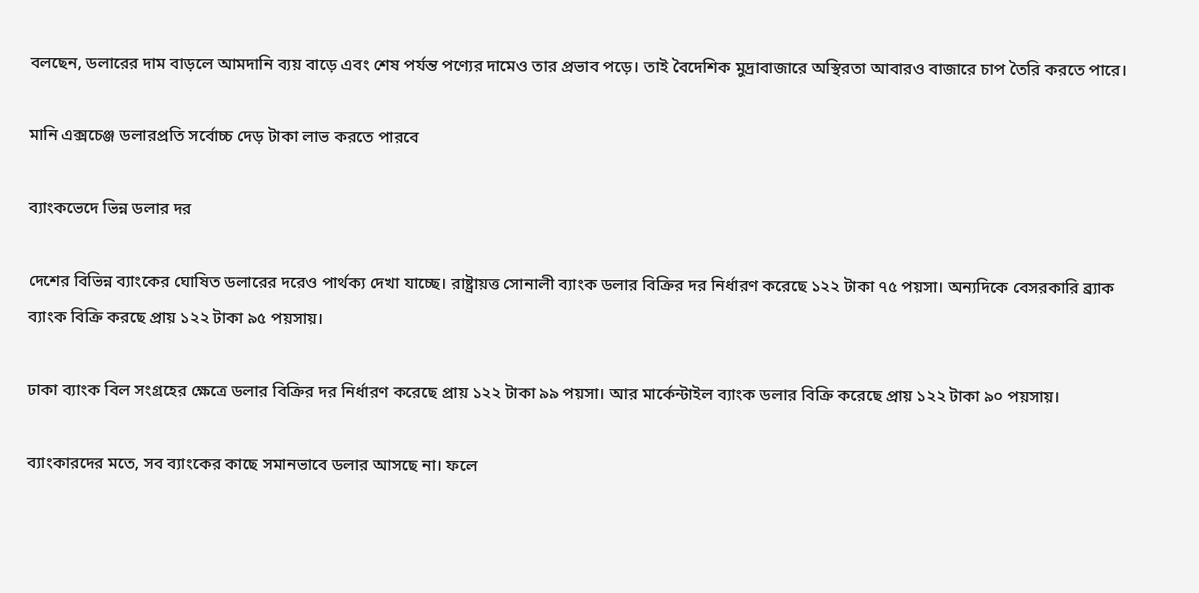বলছেন, ডলারের দাম বাড়লে আমদানি ব্যয় বাড়ে এবং শেষ পর্যন্ত পণ্যের দামেও তার প্রভাব পড়ে। তাই বৈদেশিক মুদ্রাবাজারে অস্থিরতা আবারও বাজারে চাপ তৈরি করতে পারে।

মানি এক্সচেঞ্জ ডলারপ্রতি সর্বোচ্চ দেড় টাকা লাভ করতে পারবে

ব্যাংকভেদে ভিন্ন ডলার দর

দেশের বিভিন্ন ব্যাংকের ঘোষিত ডলারের দরেও পার্থক্য দেখা যাচ্ছে। রাষ্ট্রায়ত্ত সোনালী ব্যাংক ডলার বিক্রির দর নির্ধারণ করেছে ১২২ টাকা ৭৫ পয়সা। অন্যদিকে বেসরকারি ব্র্যাক ব্যাংক বিক্রি করছে প্রায় ১২২ টাকা ৯৫ পয়সায়।

ঢাকা ব্যাংক বিল সংগ্রহের ক্ষেত্রে ডলার বিক্রির দর নির্ধারণ করেছে প্রায় ১২২ টাকা ৯৯ পয়সা। আর মার্কেন্টাইল ব্যাংক ডলার বিক্রি করেছে প্রায় ১২২ টাকা ৯০ পয়সায়।

ব্যাংকারদের মতে, সব ব্যাংকের কাছে সমানভাবে ডলার আসছে না। ফলে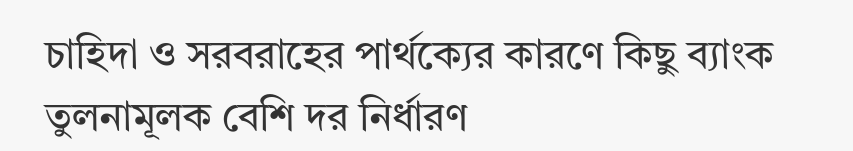চাহিদা ও সরবরাহের পার্থক্যের কারণে কিছু ব্যাংক তুলনামূলক বেশি দর নির্ধারণ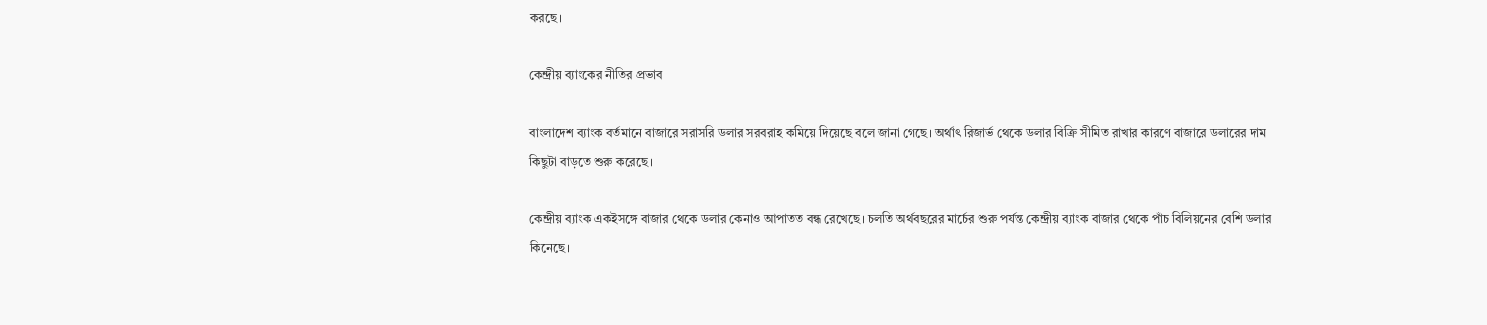করছে।

কেন্দ্রীয় ব্যাংকের নীতির প্রভাব

বাংলাদেশ ব্যাংক বর্তমানে বাজারে সরাসরি ডলার সরবরাহ কমিয়ে দিয়েছে বলে জানা গেছে। অর্থাৎ রিজার্ভ থেকে ডলার বিক্রি সীমিত রাখার কারণে বাজারে ডলারের দাম কিছুটা বাড়তে শুরু করেছে।

কেন্দ্রীয় ব্যাংক একইসঙ্গে বাজার থেকে ডলার কেনাও আপাতত বন্ধ রেখেছে। চলতি অর্থবছরের মার্চের শুরু পর্যন্ত কেন্দ্রীয় ব্যাংক বাজার থেকে পাঁচ বিলিয়নের বেশি ডলার কিনেছে।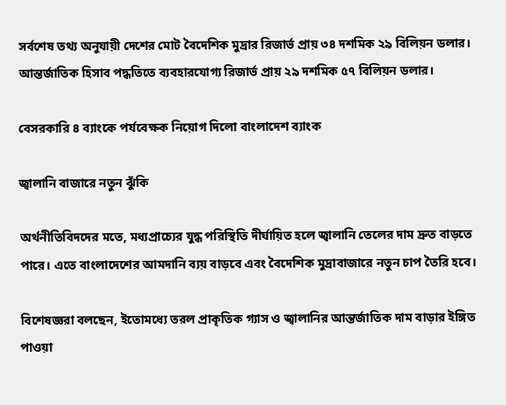সর্বশেষ তথ্য অনুযায়ী দেশের মোট বৈদেশিক মুদ্রার রিজার্ভ প্রায় ৩৪ দশমিক ২৯ বিলিয়ন ডলার। আন্তর্জাতিক হিসাব পদ্ধতিতে ব্যবহারযোগ্য রিজার্ভ প্রায় ২৯ দশমিক ৫৭ বিলিয়ন ডলার।

বেসরকারি ৪ ব্যাংকে পর্যবেক্ষক নিয়োগ দিলো বাংলাদেশ ব্যাংক

জ্বালানি বাজারে নতুন ঝুঁকি

অর্থনীতিবিদদের মতে, মধ্যপ্রাচ্যের যুদ্ধ পরিস্থিতি দীর্ঘায়িত হলে জ্বালানি তেলের দাম দ্রুত বাড়তে পারে। এতে বাংলাদেশের আমদানি ব্যয় বাড়বে এবং বৈদেশিক মুদ্রাবাজারে নতুন চাপ তৈরি হবে।

বিশেষজ্ঞরা বলছেন, ইতোমধ্যে তরল প্রাকৃতিক গ্যাস ও জ্বালানির আন্তর্জাতিক দাম বাড়ার ইঙ্গিত পাওয়া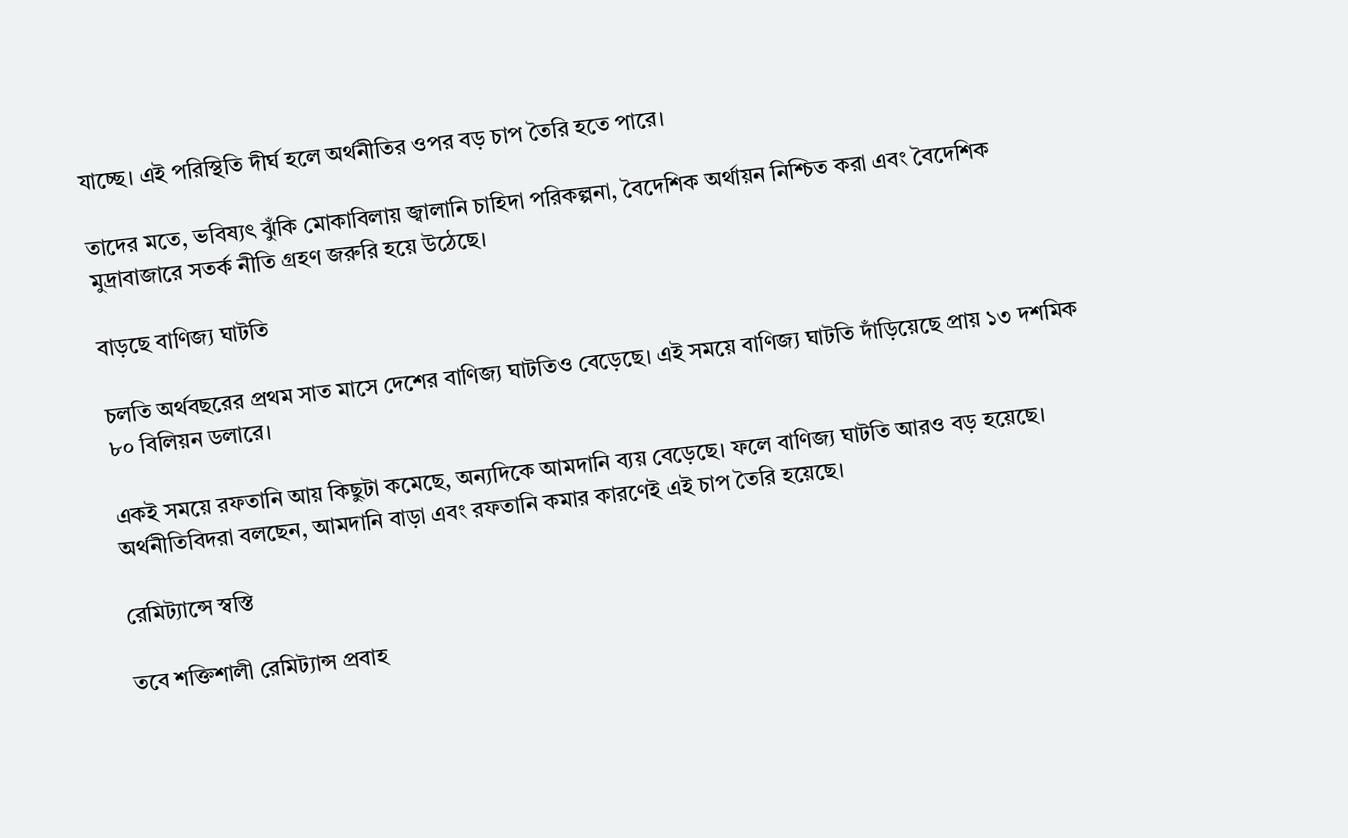যাচ্ছে। এই পরিস্থিতি দীর্ঘ হলে অর্থনীতির ওপর বড় চাপ তৈরি হতে পারে।

তাদের মতে, ভবিষ্যৎ ঝুঁকি মোকাবিলায় জ্বালানি চাহিদা পরিকল্পনা, বৈদেশিক অর্থায়ন নিশ্চিত করা এবং বৈদেশিক মুদ্রাবাজারে সতর্ক নীতি গ্রহণ জরুরি হয়ে উঠেছে।

বাড়ছে বাণিজ্য ঘাটতি

চলতি অর্থবছরের প্রথম সাত মাসে দেশের বাণিজ্য ঘাটতিও বেড়েছে। এই সময়ে বাণিজ্য ঘাটতি দাঁড়িয়েছে প্রায় ১৩ দশমিক ৮০ বিলিয়ন ডলারে।

একই সময়ে রফতানি আয় কিছুটা কমেছে, অন্যদিকে আমদানি ব্যয় বেড়েছে। ফলে বাণিজ্য ঘাটতি আরও বড় হয়েছে। অর্থনীতিবিদরা বলছেন, আমদানি বাড়া এবং রফতানি কমার কারণেই এই চাপ তৈরি হয়েছে।

রেমিট্যান্সে স্বস্তি

তবে শক্তিশালী রেমিট্যান্স প্রবাহ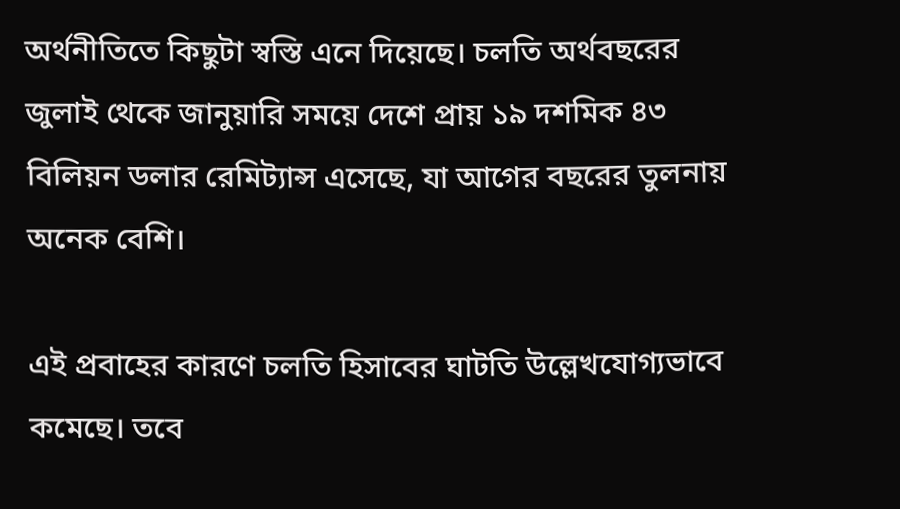অর্থনীতিতে কিছুটা স্বস্তি এনে দিয়েছে। চলতি অর্থবছরের জুলাই থেকে জানুয়ারি সময়ে দেশে প্রায় ১৯ দশমিক ৪৩ বিলিয়ন ডলার রেমিট্যান্স এসেছে, যা আগের বছরের তুলনায় অনেক বেশি।

এই প্রবাহের কারণে চলতি হিসাবের ঘাটতি উল্লেখযোগ্যভাবে কমেছে। তবে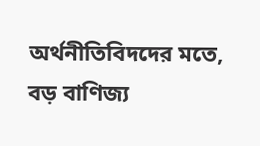অর্থনীতিবিদদের মতে, বড় বাণিজ্য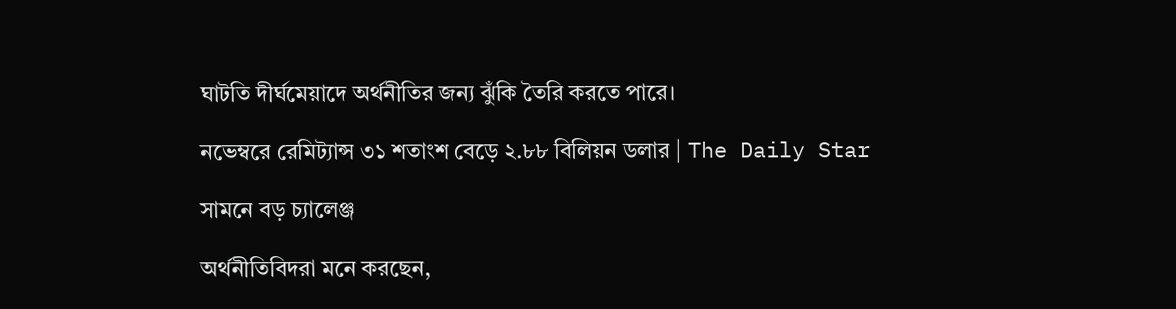ঘাটতি দীর্ঘমেয়াদে অর্থনীতির জন্য ঝুঁকি তৈরি করতে পারে।

নভেম্বরে রেমিট্যান্স ৩১ শতাংশ বেড়ে ২.৮৮ বিলিয়ন ডলার | The Daily Star

সামনে বড় চ্যালেঞ্জ

অর্থনীতিবিদরা মনে করছেন,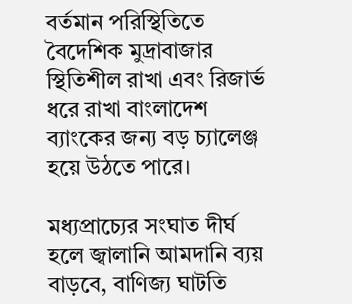বর্তমান পরিস্থিতিতে বৈদেশিক মুদ্রাবাজার স্থিতিশীল রাখা এবং রিজার্ভ ধরে রাখা বাংলাদেশ ব্যাংকের জন্য বড় চ্যালেঞ্জ হয়ে উঠতে পারে।

মধ্যপ্রাচ্যের সংঘাত দীর্ঘ হলে জ্বালানি আমদানি ব্যয় বাড়বে, বাণিজ্য ঘাটতি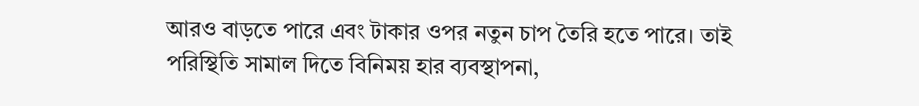আরও বাড়তে পারে এবং টাকার ওপর নতুন চাপ তৈরি হতে পারে। তাই পরিস্থিতি সামাল দিতে বিনিময় হার ব্যবস্থাপনা,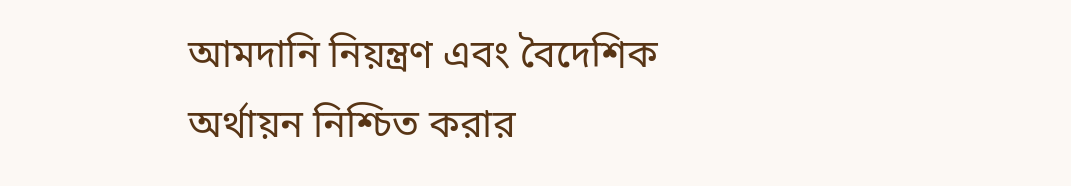আমদানি নিয়ন্ত্রণ এবং বৈদেশিক অর্থায়ন নিশ্চিত করার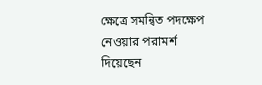ক্ষেত্রে সমন্বিত পদক্ষেপ নেওয়ার পরামর্শ দিয়েছেন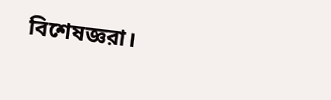বিশেষজ্ঞরা।